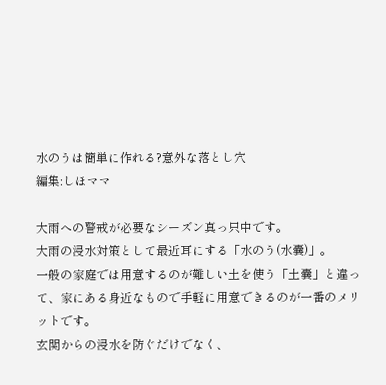水のうは簡単に作れる?意外な落とし穴
編集:しほママ

大雨への警戒が必要なシーズン真っ只中です。
大雨の浸水対策として最近耳にする「水のう(水嚢)」。
一般の家庭では用意するのが難しい土を使う「土嚢」と違って、家にある身近なもので手軽に用意できるのが一番のメリットです。
玄関からの浸水を防ぐだけでなく、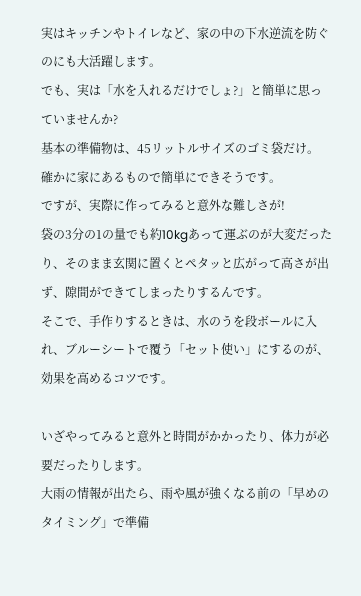実はキッチンやトイレなど、家の中の下水逆流を防ぐのにも大活躍します。
でも、実は「水を入れるだけでしょ?」と簡単に思っていませんか?
基本の準備物は、45リットルサイズのゴミ袋だけ。
確かに家にあるもので簡単にできそうです。
ですが、実際に作ってみると意外な難しさが!
袋の3分の1の量でも約10kgあって運ぶのが大変だったり、そのまま玄関に置くとペタッと広がって高さが出ず、隙間ができてしまったりするんです。
そこで、手作りするときは、水のうを段ボールに入れ、ブルーシートで覆う「セット使い」にするのが、効果を高めるコツです。

いざやってみると意外と時間がかかったり、体力が必要だったりします。
大雨の情報が出たら、雨や風が強くなる前の「早めのタイミング」で準備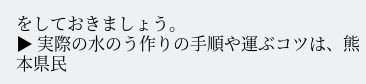をしておきましょう。
▶ 実際の水のう作りの手順や運ぶコツは、熊本県民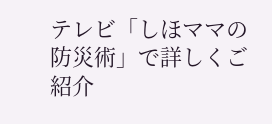テレビ「しほママの防災術」で詳しくご紹介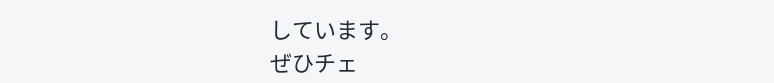しています。
ぜひチェ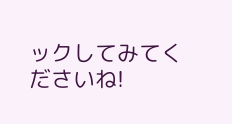ックしてみてくださいね!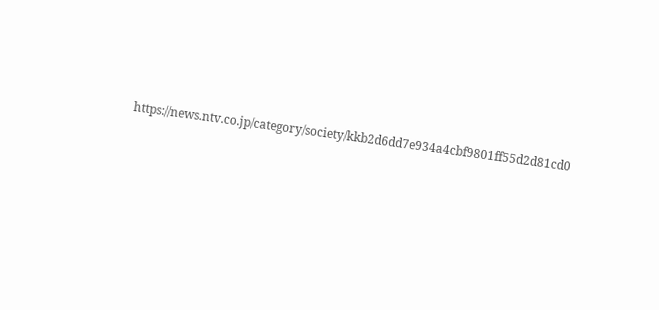https://news.ntv.co.jp/category/society/kkb2d6dd7e934a4cbf9801ff55d2d81cd0